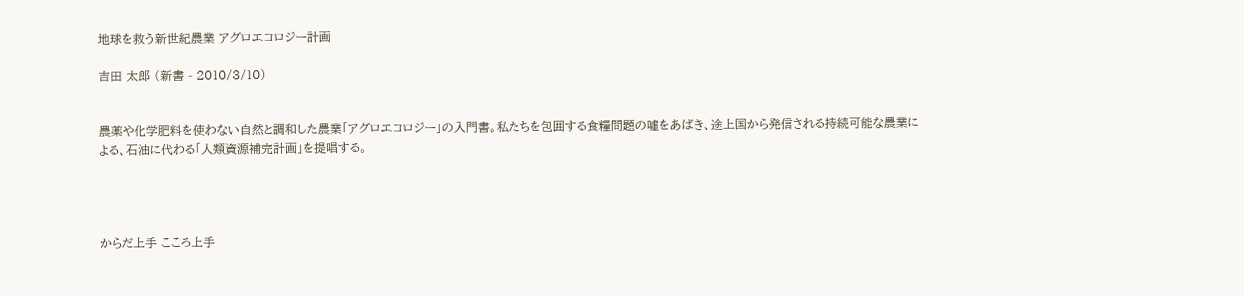地球を救う新世紀農業 アグロエコロジー計画

吉田 太郎 (新書 - 2010/3/10)


農薬や化学肥料を使わない自然と調和した農業「アグロエコロジー」の入門書。私たちを包囲する食糧問題の噓をあばき、途上国から発信される持続可能な農業による、石油に代わる「人類資源補完計画」を提唱する。




からだ上手 こころ上手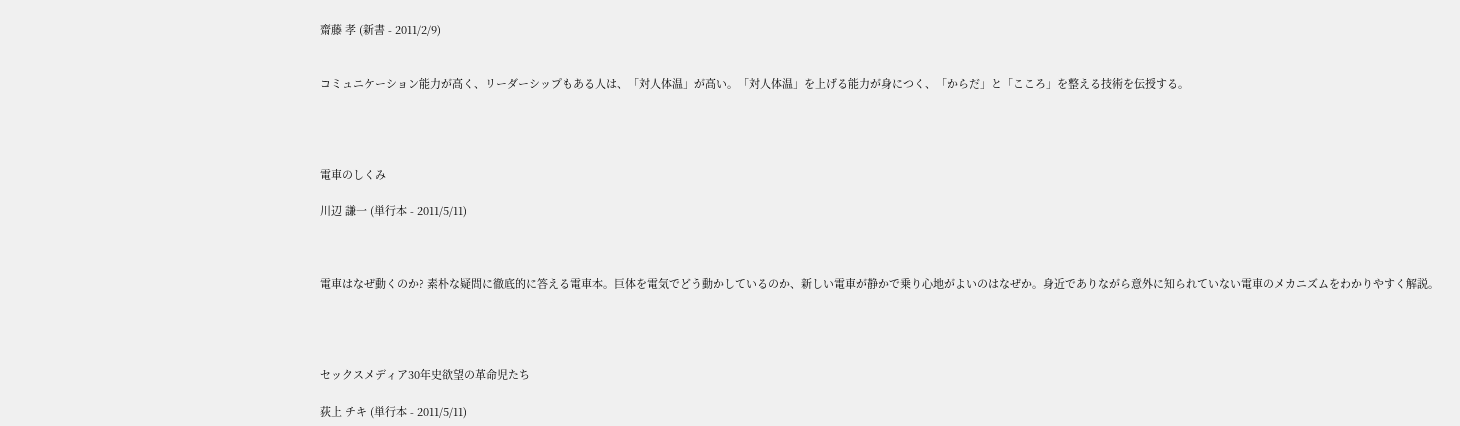齋藤 孝 (新書 - 2011/2/9)


コミュニケーション能力が高く、リーダーシップもある人は、「対人体温」が高い。「対人体温」を上げる能力が身につく、「からだ」と「こころ」を整える技術を伝授する。




電車のしくみ

川辺 謙一 (単行本 - 2011/5/11)



電車はなぜ動くのか? 素朴な疑問に徹底的に答える電車本。巨体を電気でどう動かしているのか、新しい電車が静かで乗り心地がよいのはなぜか。身近でありながら意外に知られていない電車のメカニズムをわかりやすく解説。




セックスメディア30年史欲望の革命児たち

荻上 チキ (単行本 - 2011/5/11)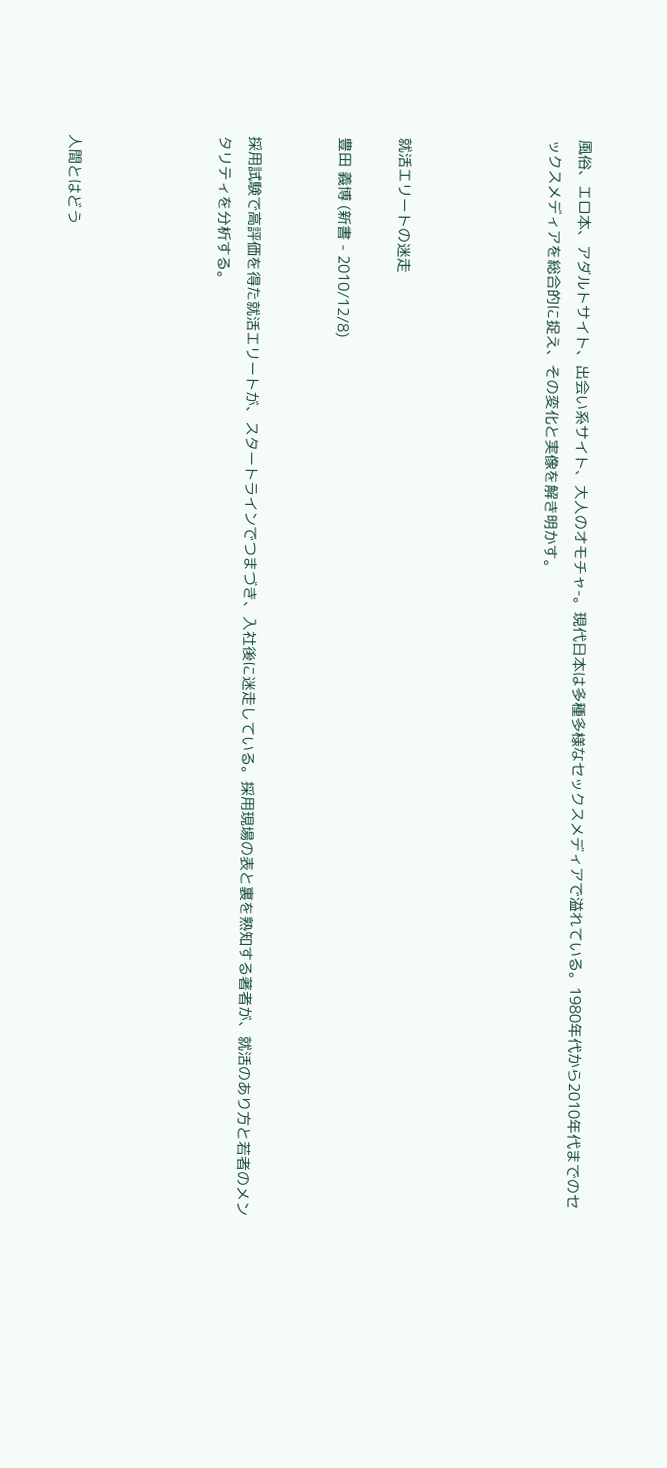風俗、エロ本、アダルトサイト、出会い系サイト、大人のオモチャ-。現代日本は多種多様なセックスメディアで溢れている。1980年代から2010年代までのセックスメディアを総合的に捉え、その変化と実像を解き明かす。




就活エリートの迷走

豊田 義博 (新書 - 2010/12/8)


採用試験で高評価を得た就活エリートが、スタートラインでつまづき、入社後に迷走している。採用現場の表と裏を熟知する著者が、就活のあり方と若者のメンタリティを分析する。




人間とはどう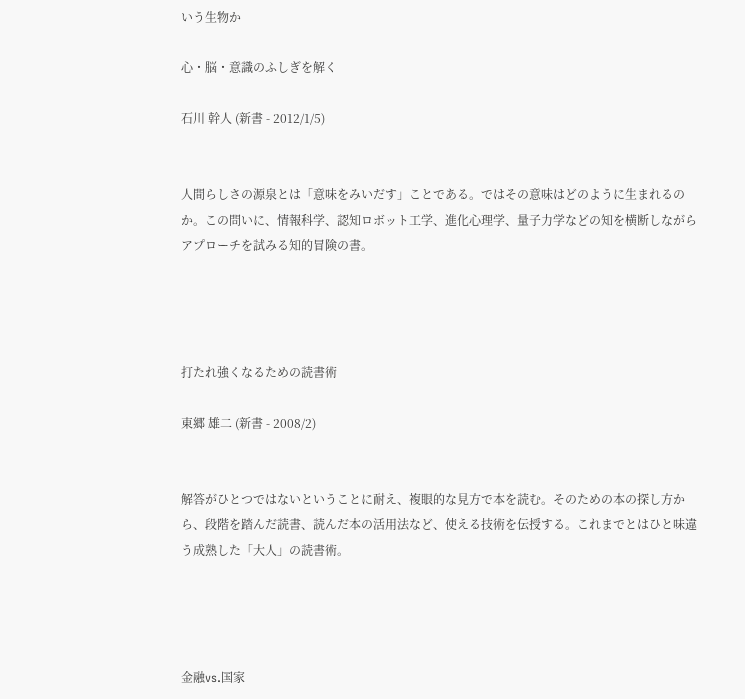いう生物か

心・脳・意識のふしぎを解く

石川 幹人 (新書 - 2012/1/5)


人間らしさの源泉とは「意味をみいだす」ことである。ではその意味はどのように生まれるのか。この問いに、情報科学、認知ロボット工学、進化心理学、量子力学などの知を横断しながらアプローチを試みる知的冒険の書。




打たれ強くなるための読書術

東郷 雄二 (新書 - 2008/2)


解答がひとつではないということに耐え、複眼的な見方で本を読む。そのための本の探し方から、段階を踏んだ読書、読んだ本の活用法など、使える技術を伝授する。これまでとはひと味違う成熟した「大人」の読書術。




金融vs.国家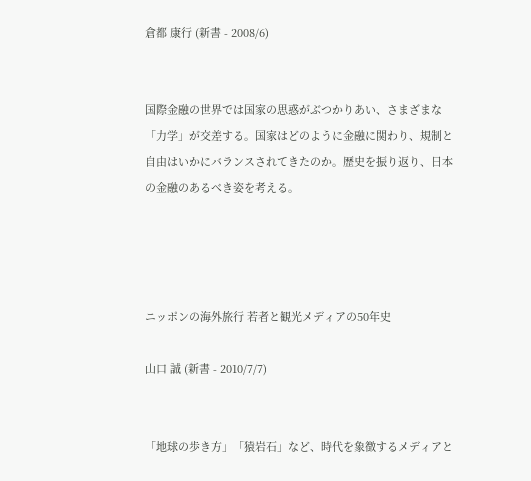倉都 康行 (新書 - 2008/6)


国際金融の世界では国家の思惑がぶつかりあい、さまざまな「力学」が交差する。国家はどのように金融に関わり、規制と自由はいかにバランスされてきたのか。歴史を振り返り、日本の金融のあるべき姿を考える。




ニッポンの海外旅行 若者と観光メディアの50年史

山口 誠 (新書 - 2010/7/7)


「地球の歩き方」「猿岩石」など、時代を象徴するメディアと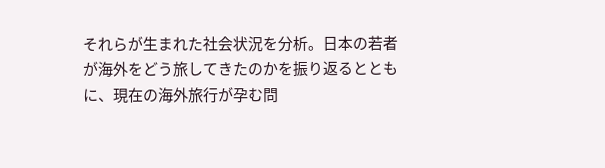それらが生まれた社会状況を分析。日本の若者が海外をどう旅してきたのかを振り返るとともに、現在の海外旅行が孕む問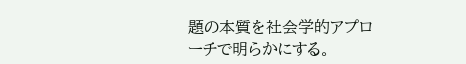題の本質を社会学的アプローチで明らかにする。